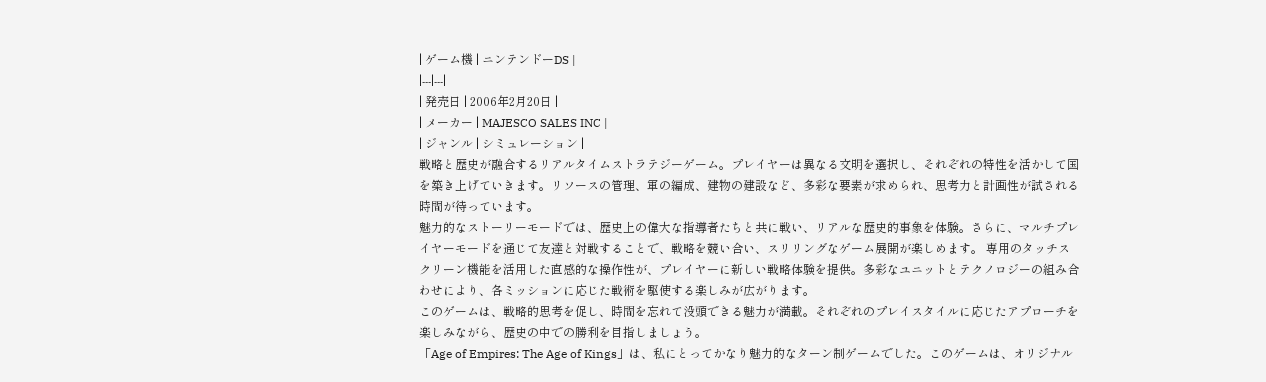| ゲーム機 | ニンテンドーDS |
|---|---|
| 発売日 | 2006年2月20日 |
| メーカー | MAJESCO SALES INC |
| ジャンル | シミュレーション |
戦略と歴史が融合するリアルタイムストラテジーゲーム。プレイヤーは異なる文明を選択し、それぞれの特性を活かして国を築き上げていきます。リソースの管理、軍の編成、建物の建設など、多彩な要素が求められ、思考力と計画性が試される時間が待っています。
魅力的なストーリーモードでは、歴史上の偉大な指導者たちと共に戦い、リアルな歴史的事象を体験。さらに、マルチプレイヤーモードを通じて友達と対戦することで、戦略を競い合い、スリリングなゲーム展開が楽しめます。 専用のタッチスクリーン機能を活用した直感的な操作性が、プレイヤーに新しい戦略体験を提供。多彩なユニットとテクノロジーの組み合わせにより、各ミッションに応じた戦術を駆使する楽しみが広がります。
このゲームは、戦略的思考を促し、時間を忘れて没頭できる魅力が満載。それぞれのプレイスタイルに応じたアプローチを楽しみながら、歴史の中での勝利を目指しましょう。
「Age of Empires: The Age of Kings」は、私にとってかなり魅力的なターン制ゲームでした。このゲームは、オリジナル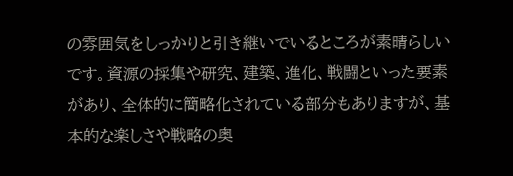の雰囲気をしっかりと引き継いでいるところが素晴らしいです。資源の採集や研究、建築、進化、戦闘といった要素があり、全体的に簡略化されている部分もありますが、基本的な楽しさや戦略の奥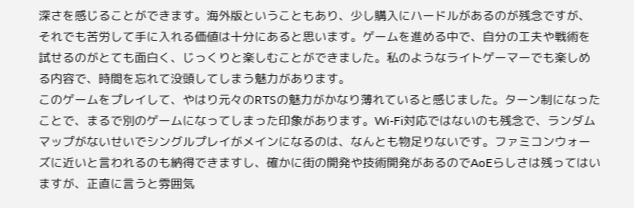深さを感じることができます。海外版ということもあり、少し購入にハードルがあるのが残念ですが、それでも苦労して手に入れる価値は十分にあると思います。ゲームを進める中で、自分の工夫や戦術を試せるのがとても面白く、じっくりと楽しむことができました。私のようなライトゲーマーでも楽しめる内容で、時間を忘れて没頭してしまう魅力があります。
このゲームをプレイして、やはり元々のRTSの魅力がかなり薄れていると感じました。ターン制になったことで、まるで別のゲームになってしまった印象があります。Wi-Fi対応ではないのも残念で、ランダムマップがないせいでシングルプレイがメインになるのは、なんとも物足りないです。ファミコンウォーズに近いと言われるのも納得できますし、確かに街の開発や技術開発があるのでAoEらしさは残ってはいますが、正直に言うと雰囲気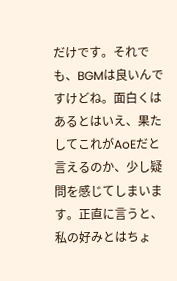だけです。それでも、BGMは良いんですけどね。面白くはあるとはいえ、果たしてこれがAoEだと言えるのか、少し疑問を感じてしまいます。正直に言うと、私の好みとはちょ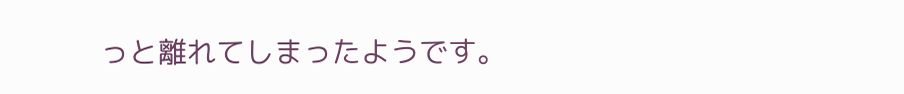っと離れてしまったようです。